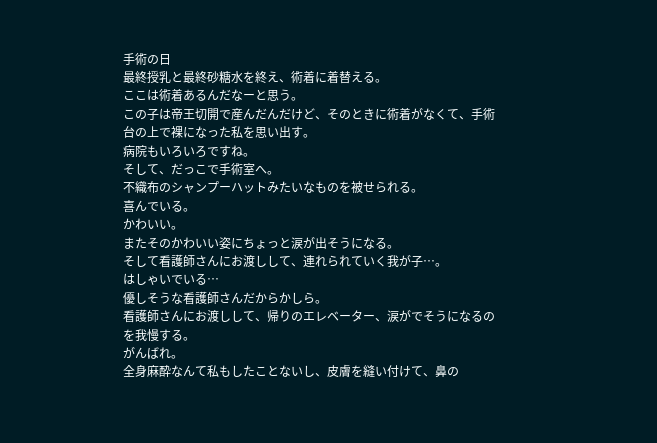手術の日
最終授乳と最終砂糖水を終え、術着に着替える。
ここは術着あるんだなーと思う。
この子は帝王切開で産んだんだけど、そのときに術着がなくて、手術台の上で裸になった私を思い出す。
病院もいろいろですね。
そして、だっこで手術室へ。
不織布のシャンプーハットみたいなものを被せられる。
喜んでいる。
かわいい。
またそのかわいい姿にちょっと涙が出そうになる。
そして看護師さんにお渡しして、連れられていく我が子…。
はしゃいでいる…
優しそうな看護師さんだからかしら。
看護師さんにお渡しして、帰りのエレベーター、涙がでそうになるのを我慢する。
がんばれ。
全身麻酔なんて私もしたことないし、皮膚を縫い付けて、鼻の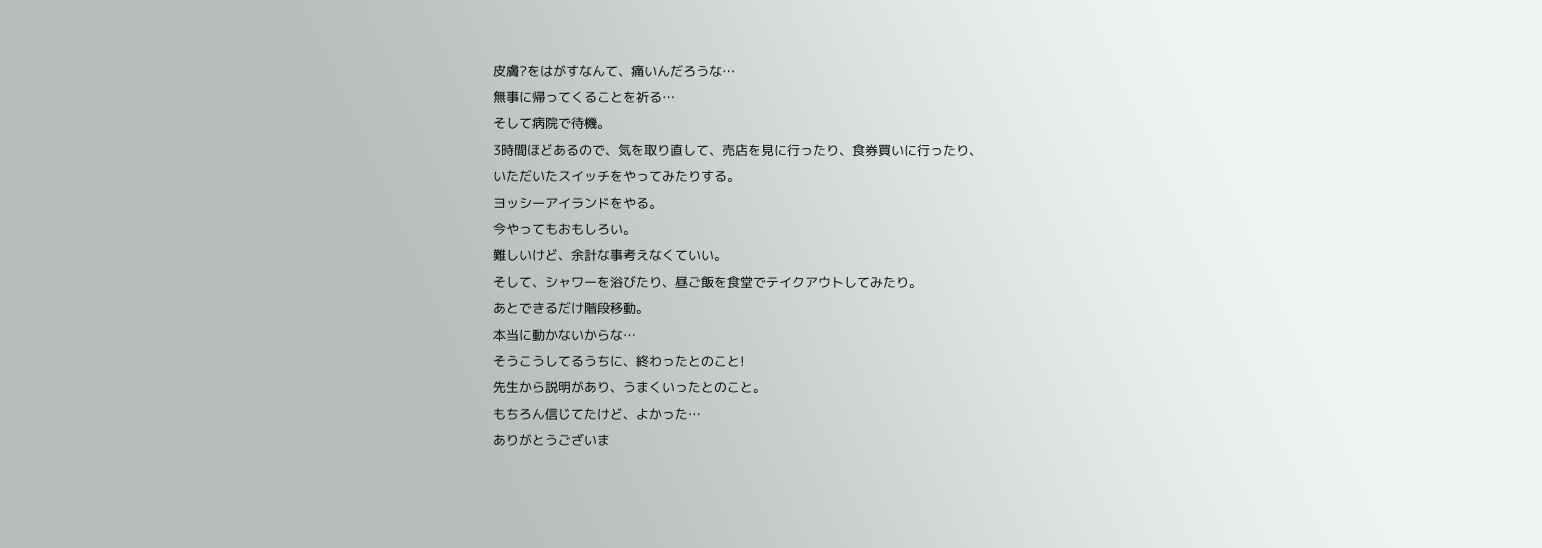皮膚?をはがすなんて、痛いんだろうな…
無事に帰ってくることを祈る…
そして病院で待機。
3時間ほどあるので、気を取り直して、売店を見に行ったり、食券買いに行ったり、
いただいたスイッチをやってみたりする。
ヨッシーアイランドをやる。
今やってもおもしろい。
難しいけど、余計な事考えなくていい。
そして、シャワーを浴びたり、昼ご飯を食堂でテイクアウトしてみたり。
あとできるだけ階段移動。
本当に動かないからな…
そうこうしてるうちに、終わったとのこと!
先生から説明があり、うまくいったとのこと。
もちろん信じてたけど、よかった…
ありがとうございま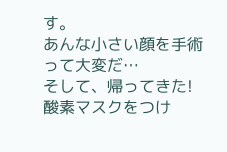す。
あんな小さい顔を手術って大変だ…
そして、帰ってきた!
酸素マスクをつけ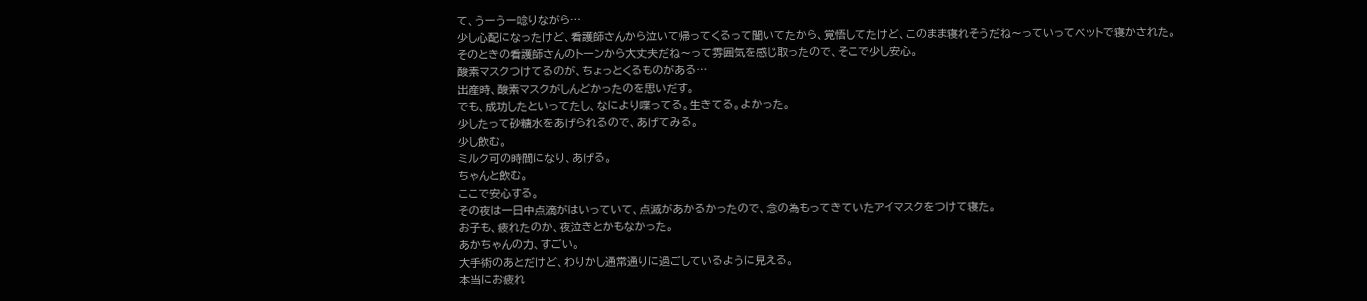て、うーうー唸りながら…
少し心配になったけど、看護師さんから泣いて帰ってくるって聞いてたから、覚悟してたけど、このまま寝れそうだね〜っていってベットで寝かされた。
そのときの看護師さんのトーンから大丈夫だね〜って雰囲気を感じ取ったので、そこで少し安心。
酸素マスクつけてるのが、ちょっとくるものがある…
出産時、酸素マスクがしんどかったのを思いだす。
でも、成功したといってたし、なにより喋ってる。生きてる。よかった。
少したって砂糖水をあげられるので、あげてみる。
少し飲む。
ミルク可の時間になり、あげる。
ちゃんと飲む。
ここで安心する。
その夜は一日中点滴がはいっていて、点滅があかるかったので、念の為もってきていたアイマスクをつけて寝た。
お子も、疲れたのか、夜泣きとかもなかった。
あかちゃんの力、すごい。
大手術のあとだけど、わりかし通常通りに過ごしているように見える。
本当にお疲れ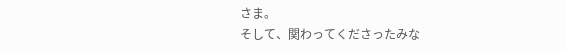さま。
そして、関わってくださったみな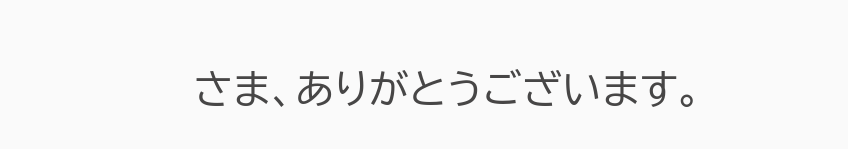さま、ありがとうございます。